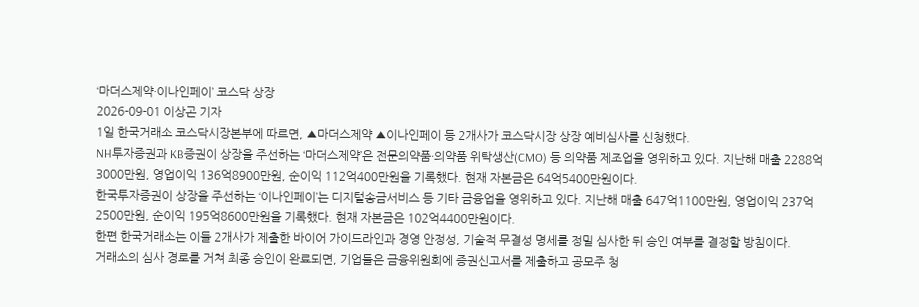‘마더스제약·이나인페이’ 코스닥 상장
2026-09-01 이상곤 기자
1일 한국거래소 코스닥시장본부에 따르면, ▲마더스제약 ▲이나인페이 등 2개사가 코스닥시장 상장 예비심사를 신청했다.
NH투자증권과 KB증권이 상장을 주선하는 ‘마더스제약’은 전문의약품·의약품 위탁생산(CMO) 등 의약품 제조업을 영위하고 있다. 지난해 매출 2288억3000만원, 영업이익 136억8900만원, 순이익 112억400만원을 기록했다. 현재 자본금은 64억5400만원이다.
한국투자증권이 상장을 주선하는 ‘이나인페이’는 디지털송금서비스 등 기타 금융업을 영위하고 있다. 지난해 매출 647억1100만원, 영업이익 237억2500만원, 순이익 195억8600만원을 기록했다. 현재 자본금은 102억4400만원이다.
한편 한국거래소는 이들 2개사가 제출한 바이어 가이드라인과 경영 안정성, 기술적 무결성 명세를 정밀 심사한 뒤 승인 여부를 결정할 방침이다.
거래소의 심사 경로를 거쳐 최종 승인이 완료되면, 기업들은 금융위원회에 증권신고서를 제출하고 공모주 청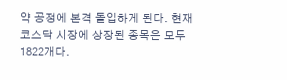약 공정에 본격 돌입하게 된다. 현재 코스닥 시장에 상장된 종목은 모두 1822개다.